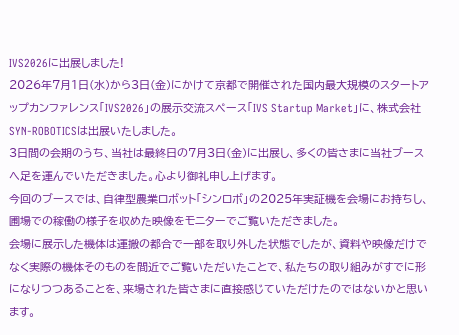IVS2026に出展しました!
2026年7月1日(水)から3日(金)にかけて京都で開催された国内最大規模のスタートアップカンファレンス「IVS2026」の展示交流スペース「IVS Startup Market」に、株式会社SYN-ROBOTICSは出展いたしました。
3日間の会期のうち、当社は最終日の7月3日(金)に出展し、多くの皆さまに当社ブースへ足を運んでいただきました。心より御礼申し上げます。
今回のブースでは、自律型農業ロボット「シンロボ」の2025年実証機を会場にお持ちし、圃場での稼働の様子を収めた映像をモニターでご覧いただきました。
会場に展示した機体は運搬の都合で一部を取り外した状態でしたが、資料や映像だけでなく実際の機体そのものを間近でご覧いただいたことで、私たちの取り組みがすでに形になりつつあることを、来場された皆さまに直接感じていただけたのではないかと思います。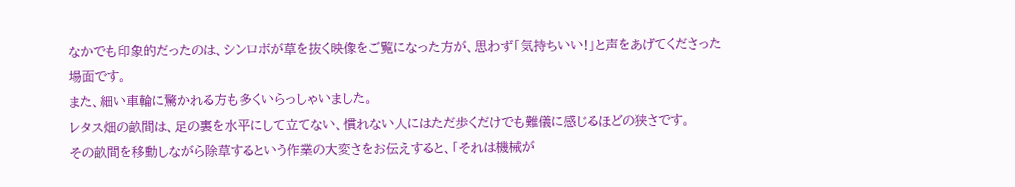なかでも印象的だったのは、シンロボが草を抜く映像をご覧になった方が、思わず「気持ちいい!」と声をあげてくださった場面です。
また、細い車輪に驚かれる方も多くいらっしゃいました。
レタス畑の畝間は、足の裏を水平にして立てない、慣れない人にはただ歩くだけでも難儀に感じるほどの狭さです。
その畝間を移動しながら除草するという作業の大変さをお伝えすると、「それは機械が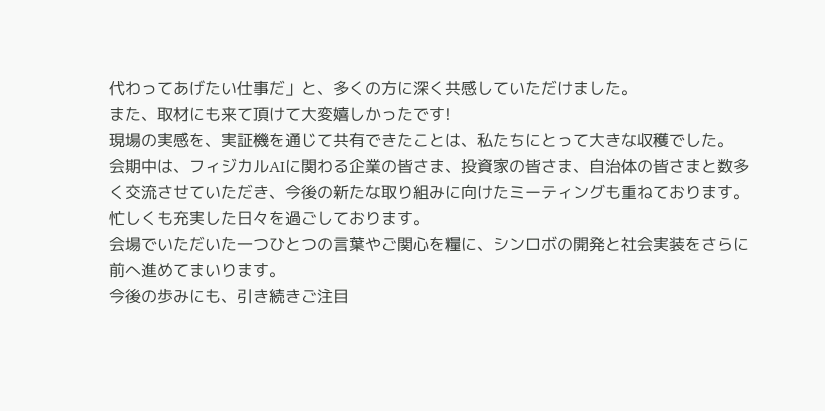代わってあげたい仕事だ」と、多くの方に深く共感していただけました。
また、取材にも来て頂けて大変嬉しかったです!
現場の実感を、実証機を通じて共有できたことは、私たちにとって大きな収穫でした。
会期中は、フィジカルAIに関わる企業の皆さま、投資家の皆さま、自治体の皆さまと数多く交流させていただき、今後の新たな取り組みに向けたミーティングも重ねております。忙しくも充実した日々を過ごしております。
会場でいただいた一つひとつの言葉やご関心を糧に、シンロボの開発と社会実装をさらに前へ進めてまいります。
今後の歩みにも、引き続きご注目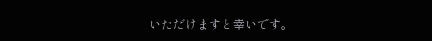いただけますと幸いです。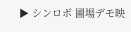▶ シンロボ 圃場デモ映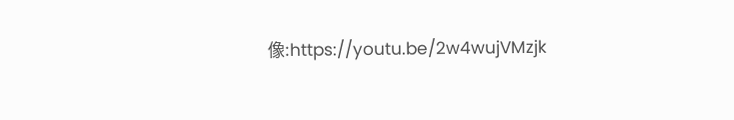像:https://youtu.be/2w4wujVMzjk